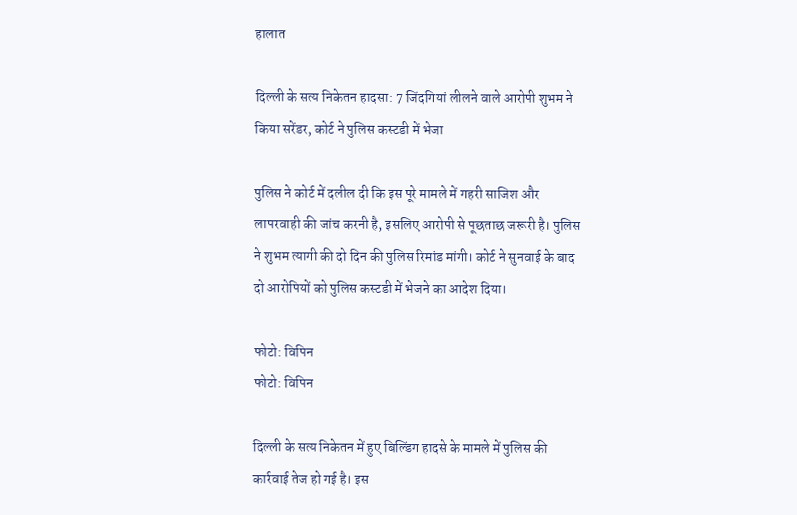हालात

दिल्ली के सत्य निकेतन हादसा: 7 जिंदगियां लीलने वाले आरोपी शुभम ने किया सरेंडर, कोर्ट ने पुलिस कस्टडी में भेजा

पुलिस ने कोर्ट में दलील दी कि इस पूरे मामले में गहरी साजिश और लापरवाही की जांच करनी है, इसलिए आरोपी से पूछताछ जरूरी है। पुलिस ने शुभम त्यागी की दो दिन की पुलिस रिमांड मांगी। कोर्ट ने सुनवाई के बाद दो आरोपियों को पुलिस कस्टडी में भेजने का आदेश दिया।

फोटो: विपिन
फोटो: विपिन

दिल्ली के सत्य निकेतन में हुए बिल्डिंग हादसे के मामले में पुलिस की कार्रवाई तेज हो गई है। इस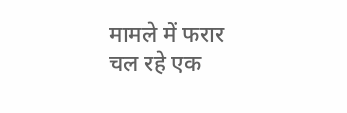मामले में फरार चल रहे एक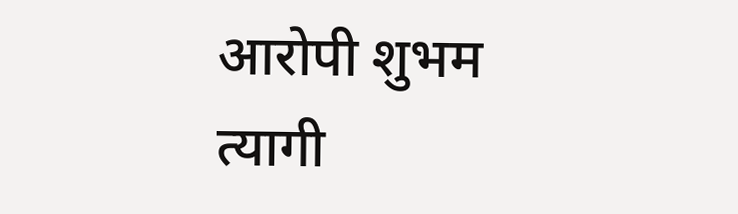आरोपी शुभम त्यागी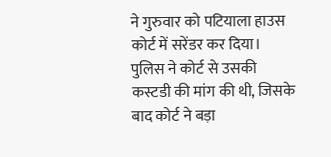ने गुरुवार को पटियाला हाउस कोर्ट में सरेंडर कर दिया। पुलिस ने कोर्ट से उसकी कस्टडी की मांग की थी, जिसके बाद कोर्ट ने बड़ा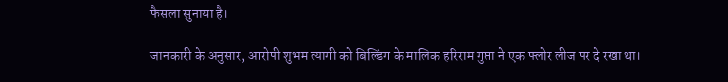फैसला सुनाया है।

जानकारी के अनुसार, आरोपी शुभम त्यागी को बिल्डिंग के मालिक हरिराम गुप्ता ने एक फ्लोर लीज पर दे रखा था।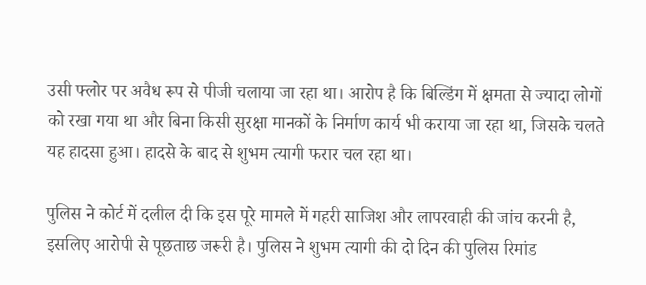उसी फ्लोर पर अवैध रूप से पीजी चलाया जा रहा था। आरोप है कि बिल्डिंग में क्षमता से ज्यादा लोगों को रखा गया था और बिना किसी सुरक्षा मानकों के निर्माण कार्य भी कराया जा रहा था, जिसके चलते यह हादसा हुआ। हादसे के बाद से शुभम त्यागी फरार चल रहा था।

पुलिस ने कोर्ट में दलील दी कि इस पूरे मामले में गहरी साजिश और लापरवाही की जांच करनी है, इसलिए आरोपी से पूछताछ जरूरी है। पुलिस ने शुभम त्यागी की दो दिन की पुलिस रिमांड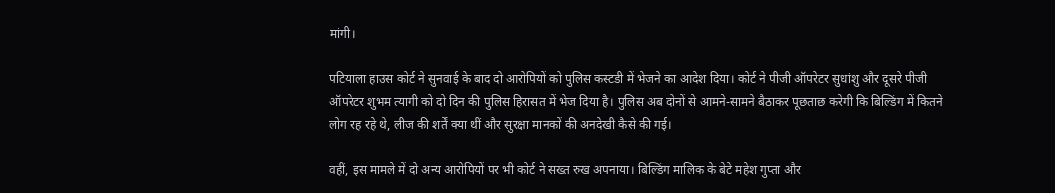मांगी।

पटियाला हाउस कोर्ट ने सुनवाई के बाद दो आरोपियों को पुलिस कस्टडी में भेजने का आदेश दिया। कोर्ट ने पीजी ऑपरेटर सुधांशु और दूसरे पीजी ऑपरेटर शुभम त्यागी को दो दिन की पुलिस हिरासत में भेज दिया है। पुलिस अब दोनों से आमने-सामने बैठाकर पूछताछ करेगी कि बिल्डिंग में कितने लोग रह रहे थे, लीज की शर्तें क्या थीं और सुरक्षा मानकों की अनदेखी कैसे की गई।

वहीं, इस मामले में दो अन्य आरोपियों पर भी कोर्ट ने सख्त रुख अपनाया। बिल्डिंग मालिक के बेटे महेश गुप्ता और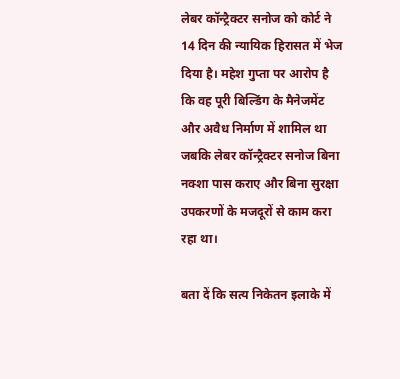लेबर कॉन्ट्रैक्टर सनोज को कोर्ट ने 14 दिन की न्यायिक हिरासत में भेज दिया है। महेश गुप्ता पर आरोप है कि वह पूरी बिल्डिंग के मैनेजमेंट और अवैध निर्माण में शामिल था जबकि लेबर कॉन्ट्रैक्टर सनोज बिना नक्शा पास कराए और बिना सुरक्षा उपकरणों के मजदूरों से काम करा रहा था।

बता दें कि सत्य निकेतन इलाके में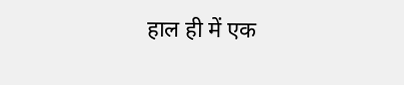हाल ही में एक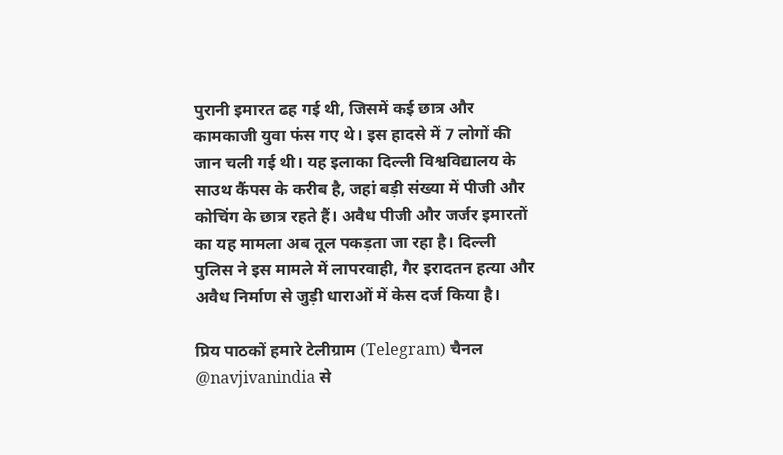पुरानी इमारत ढह गई थी, जिसमें कई छात्र और कामकाजी युवा फंस गए थे। इस हादसे में 7 लोगों की जान चली गई थी। यह इलाका दिल्ली विश्वविद्यालय के साउथ कैंपस के करीब है, जहां बड़ी संख्या में पीजी और कोचिंग के छात्र रहते हैं। अवैध पीजी और जर्जर इमारतों का यह मामला अब तूल पकड़ता जा रहा है। दिल्ली पुलिस ने इस मामले में लापरवाही, गैर इरादतन हत्या और अवैध निर्माण से जुड़ी धाराओं में केस दर्ज किया है।

प्रिय पाठकों हमारे टेलीग्राम (Telegram) चैनल @navjivanindia से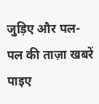जुड़िए और पल-पल की ताज़ा खबरें पाइए